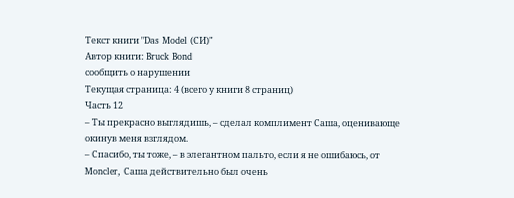Текст книги "Das Model (СИ)"
Автор книги: Bruck Bond
сообщить о нарушении
Текущая страница: 4 (всего у книги 8 страниц)
Часть 12
– Ты прекрасно выглядишь, – сделал комплимент Саша, оценивающе окинув меня взглядом.
– Спасибо, ты тоже, – в элегантном пальто, если я не ошибаюсь, от Moncler, Саша действительно был очень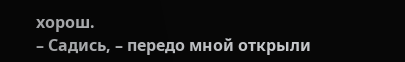хорош.
– Садись, – передо мной открыли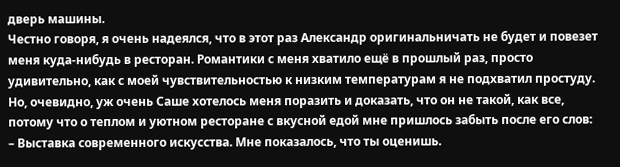дверь машины.
Честно говоря, я очень надеялся, что в этот раз Александр оригинальничать не будет и повезет меня куда-нибудь в ресторан. Романтики с меня хватило ещё в прошлый раз, просто удивительно, как с моей чувствительностью к низким температурам я не подхватил простуду. Но, очевидно, уж очень Саше хотелось меня поразить и доказать, что он не такой, как все, потому что о теплом и уютном ресторане с вкусной едой мне пришлось забыть после его слов:
– Выставка современного искусства. Мне показалось, что ты оценишь.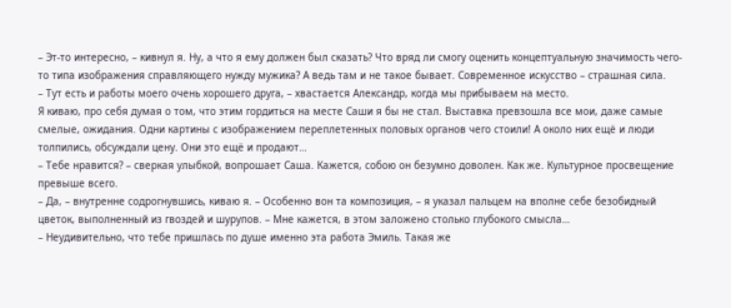– Эт-то интересно, – кивнул я. Ну, а что я ему должен был сказать? Что вряд ли смогу оценить концептуальную значимость чего-то типа изображения справляющего нужду мужика? А ведь там и не такое бывает. Современное искусство – страшная сила.
– Тут есть и работы моего очень хорошего друга, – хвастается Александр, когда мы прибываем на место.
Я киваю, про себя думая о том, что этим гордиться на месте Саши я бы не стал. Выставка превзошла все мои, даже самые смелые, ожидания. Одни картины с изображением переплетенных половых органов чего стоили! А около них ещё и люди толпились, обсуждали цену. Они это ещё и продают…
– Тебе нравится? – сверкая улыбкой, вопрошает Саша. Кажется, собою он безумно доволен. Как же. Культурное просвещение превыше всего.
– Да, – внутренне содрогнувшись, киваю я. – Особенно вон та композиция, – я указал пальцем на вполне себе безобидный цветок, выполненный из гвоздей и шурупов. – Мне кажется, в этом заложено столько глубокого смысла…
– Неудивительно, что тебе пришлась по душе именно эта работа Эмиль. Такая же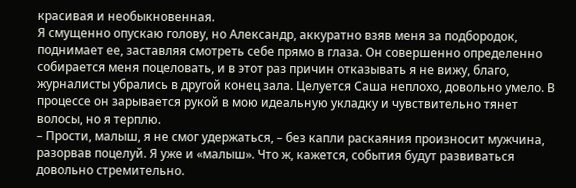красивая и необыкновенная.
Я смущенно опускаю голову, но Александр, аккуратно взяв меня за подбородок, поднимает ее, заставляя смотреть себе прямо в глаза. Он совершенно определенно собирается меня поцеловать, и в этот раз причин отказывать я не вижу, благо, журналисты убрались в другой конец зала. Целуется Саша неплохо, довольно умело. В процессе он зарывается рукой в мою идеальную укладку и чувствительно тянет волосы, но я терплю.
– Прости, малыш, я не смог удержаться, – без капли раскаяния произносит мужчина, разорвав поцелуй. Я уже и «малыш». Что ж, кажется, события будут развиваться довольно стремительно.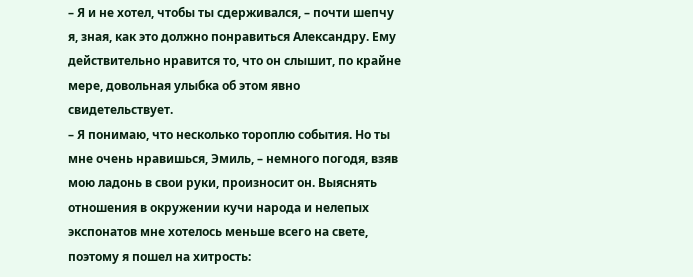– Я и не хотел, чтобы ты сдерживался, – почти шепчу я, зная, как это должно понравиться Александру. Ему действительно нравится то, что он слышит, по крайне мере, довольная улыбка об этом явно свидетельствует.
– Я понимаю, что несколько тороплю события. Но ты мне очень нравишься, Эмиль, – немного погодя, взяв мою ладонь в свои руки, произносит он. Выяснять отношения в окружении кучи народа и нелепых экспонатов мне хотелось меньше всего на свете, поэтому я пошел на хитрость: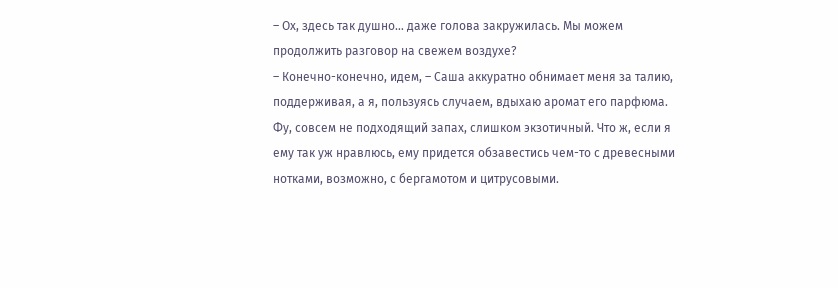– Ох, здесь так душно… даже голова закружилась. Мы можем продолжить разговор на свежем воздухе?
– Конечно-конечно, идем, – Саша аккуратно обнимает меня за талию, поддерживая, а я, пользуясь случаем, вдыхаю аромат его парфюма.
Фу, совсем не подходящий запах, слишком экзотичный. Что ж, если я ему так уж нравлюсь, ему придется обзавестись чем-то с древесными нотками, возможно, с бергамотом и цитрусовыми.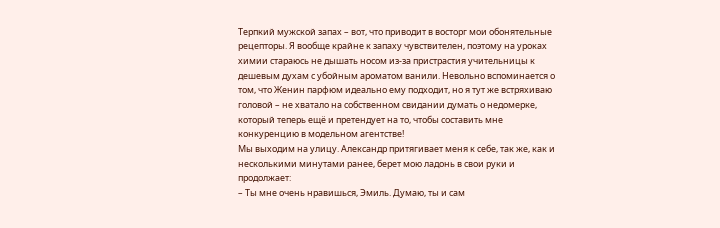Терпкий мужской запах – вот, что приводит в восторг мои обонятельные рецепторы. Я вообще крайне к запаху чувствителен, поэтому на уроках химии стараюсь не дышать носом из-за пристрастия учительницы к дешевым духам с убойным ароматом ванили. Невольно вспоминается о том, что Женин парфюм идеально ему подходит, но я тут же встряхиваю головой – не хватало на собственном свидании думать о недомерке, который теперь ещё и претендует на то, чтобы составить мне конкуренцию в модельном агентстве!
Мы выходим на улицу. Александр притягивает меня к себе, так же, как и несколькими минутами ранее, берет мою ладонь в свои руки и продолжает:
– Ты мне очень нравишься, Эмиль. Думаю, ты и сам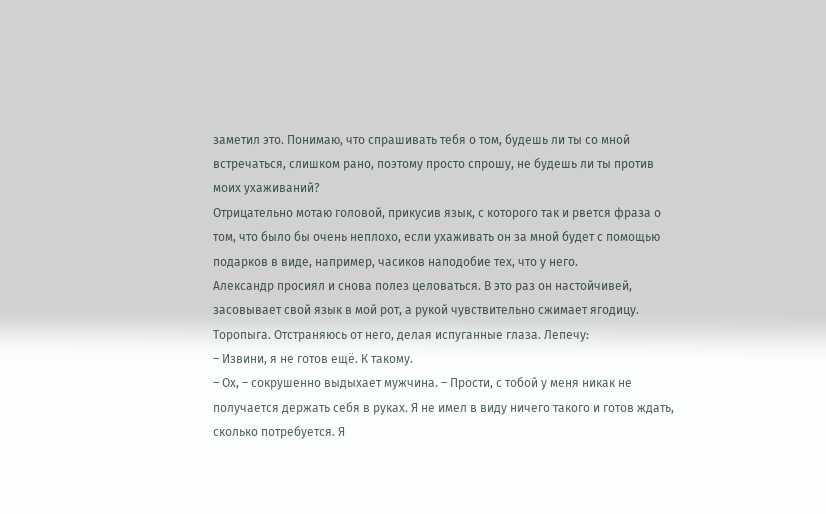заметил это. Понимаю, что спрашивать тебя о том, будешь ли ты со мной встречаться, слишком рано, поэтому просто спрошу, не будешь ли ты против моих ухаживаний?
Отрицательно мотаю головой, прикусив язык, с которого так и рвется фраза о том, что было бы очень неплохо, если ухаживать он за мной будет с помощью подарков в виде, например, часиков наподобие тех, что у него.
Александр просиял и снова полез целоваться. В это раз он настойчивей, засовывает свой язык в мой рот, а рукой чувствительно сжимает ягодицу. Торопыга. Отстраняюсь от него, делая испуганные глаза. Лепечу:
– Извини, я не готов ещё. К такому.
– Ох, – сокрушенно выдыхает мужчина. – Прости, с тобой у меня никак не получается держать себя в руках. Я не имел в виду ничего такого и готов ждать, сколько потребуется. Я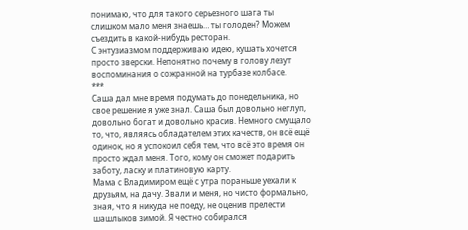понимаю, что для такого серьезного шага ты слишком мало меня знаешь… ты голоден? Можем съездить в какой-нибудь ресторан.
С энтузиазмом поддерживаю идею, кушать хочется просто зверски. Непонятно почему в голову лезут воспоминания о сожранной на турбазе колбасе.
***
Саша дал мне время подумать до понедельника, но свое решение я уже знал. Саша был довольно неглуп, довольно богат и довольно красив. Немного смущало то, что, являясь обладателем этих качеств, он всё ещё одинок, но я успокоил себя тем, что всё это время он просто ждал меня. Того, кому он сможет подарить заботу, ласку и платиновую карту.
Мама с Владимиром ещё с утра пораньше уехали к друзьям, на дачу. Звали и меня, но чисто формально, зная, что я никуда не поеду, не оценив прелести шашлыков зимой. Я честно собирался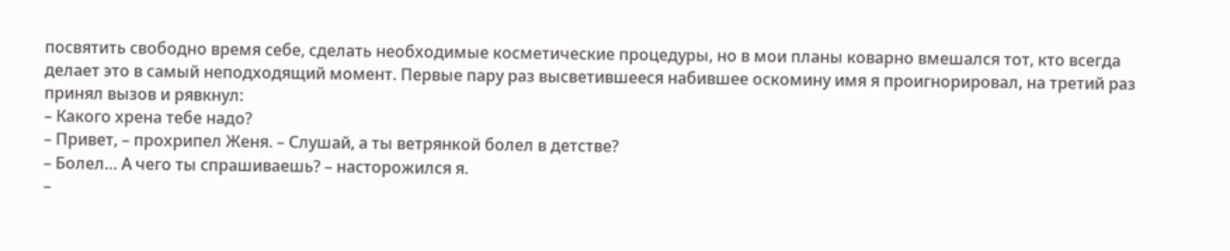посвятить свободно время себе, сделать необходимые косметические процедуры, но в мои планы коварно вмешался тот, кто всегда делает это в самый неподходящий момент. Первые пару раз высветившееся набившее оскомину имя я проигнорировал, на третий раз принял вызов и рявкнул:
– Какого хрена тебе надо?
– Привет, – прохрипел Женя. – Слушай, а ты ветрянкой болел в детстве?
– Болел… А чего ты спрашиваешь? – насторожился я.
–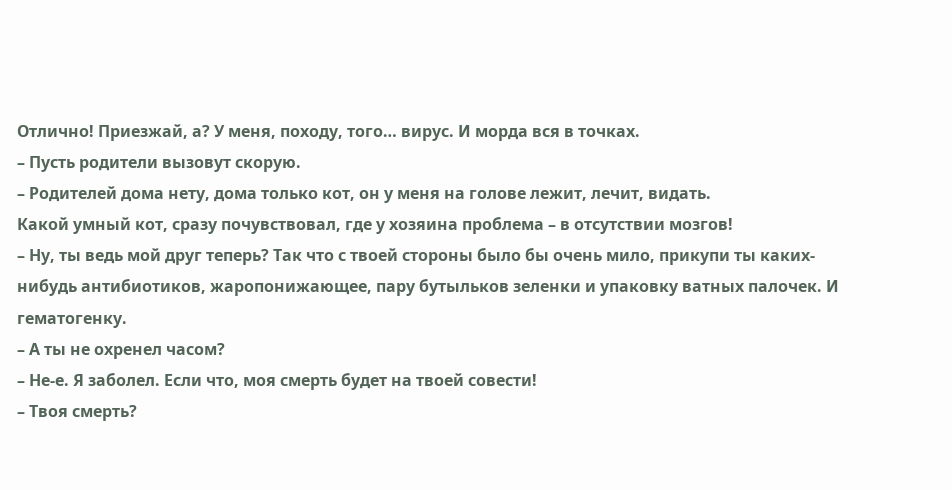Отлично! Приезжай, а? У меня, походу, того… вирус. И морда вся в точках.
– Пусть родители вызовут скорую.
– Родителей дома нету, дома только кот, он у меня на голове лежит, лечит, видать.
Какой умный кот, сразу почувствовал, где у хозяина проблема – в отсутствии мозгов!
– Ну, ты ведь мой друг теперь? Так что с твоей стороны было бы очень мило, прикупи ты каких-нибудь антибиотиков, жаропонижающее, пару бутыльков зеленки и упаковку ватных палочек. И гематогенку.
– А ты не охренел часом?
– Не-е. Я заболел. Если что, моя смерть будет на твоей совести!
– Твоя смерть?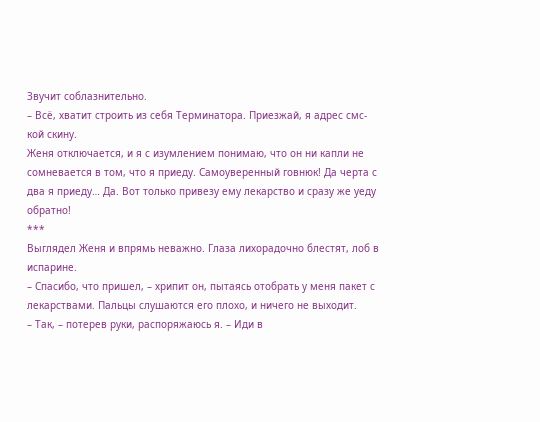Звучит соблазнительно.
– Всё, хватит строить из себя Терминатора. Приезжай, я адрес смс-кой скину.
Женя отключается, и я с изумлением понимаю, что он ни капли не сомневается в том, что я приеду. Самоуверенный говнюк! Да черта с два я приеду… Да. Вот только привезу ему лекарство и сразу же уеду обратно!
***
Выглядел Женя и впрямь неважно. Глаза лихорадочно блестят, лоб в испарине.
– Спасибо, что пришел, – хрипит он, пытаясь отобрать у меня пакет с лекарствами. Пальцы слушаются его плохо, и ничего не выходит.
– Так, – потерев руки, распоряжаюсь я. – Иди в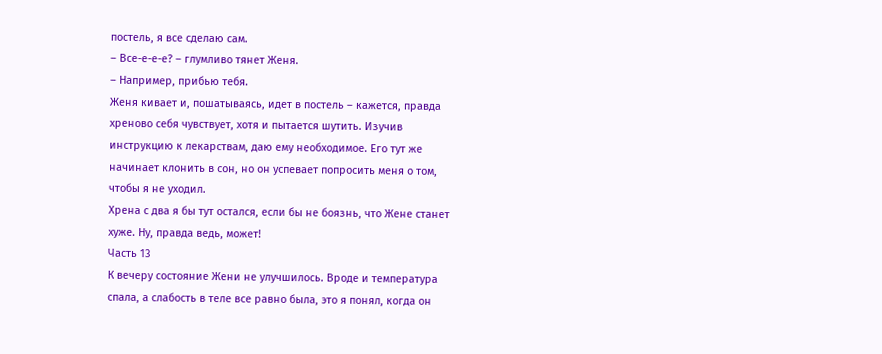постель, я все сделаю сам.
– Все-е-е-е? – глумливо тянет Женя.
– Например, прибью тебя.
Женя кивает и, пошатываясь, идет в постель – кажется, правда хреново себя чувствует, хотя и пытается шутить. Изучив инструкцию к лекарствам, даю ему необходимое. Его тут же начинает клонить в сон, но он успевает попросить меня о том, чтобы я не уходил.
Хрена с два я бы тут остался, если бы не боязнь, что Жене станет хуже. Ну, правда ведь, может!
Часть 13
К вечеру состояние Жени не улучшилось. Вроде и температура спала, а слабость в теле все равно была, это я понял, когда он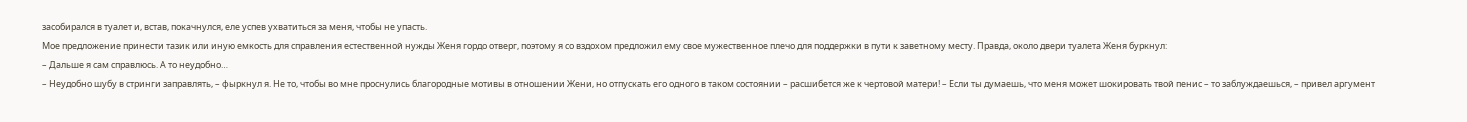засобирался в туалет и, встав, покачнулся, еле успев ухватиться за меня, чтобы не упасть.
Мое предложение принести тазик или иную емкость для справления естественной нужды Женя гордо отверг, поэтому я со вздохом предложил ему свое мужественное плечо для поддержки в пути к заветному месту. Правда, около двери туалета Женя буркнул:
– Дальше я сам справлюсь. А то неудобно…
– Неудобно шубу в стринги заправлять, – фыркнул я. Не то, чтобы во мне проснулись благородные мотивы в отношении Жени, но отпускать его одного в таком состоянии – расшибется же к чертовой матери! – Если ты думаешь, что меня может шокировать твой пенис – то заблуждаешься, – привел аргумент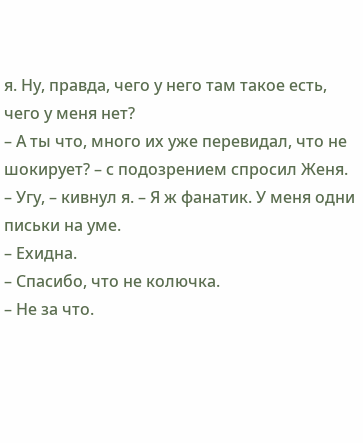я. Ну, правда, чего у него там такое есть, чего у меня нет?
– А ты что, много их уже перевидал, что не шокирует? – с подозрением спросил Женя.
– Угу, – кивнул я. – Я ж фанатик. У меня одни письки на уме.
– Ехидна.
– Спасибо, что не колючка.
– Не за что.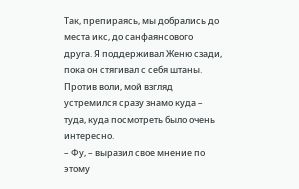Так, препираясь, мы добрались до места икс, до санфаянсового друга. Я поддерживал Женю сзади, пока он стягивал с себя штаны. Против воли, мой взгляд устремился сразу знамо куда – туда, куда посмотреть было очень интересно.
– Фу, – выразил свое мнение по этому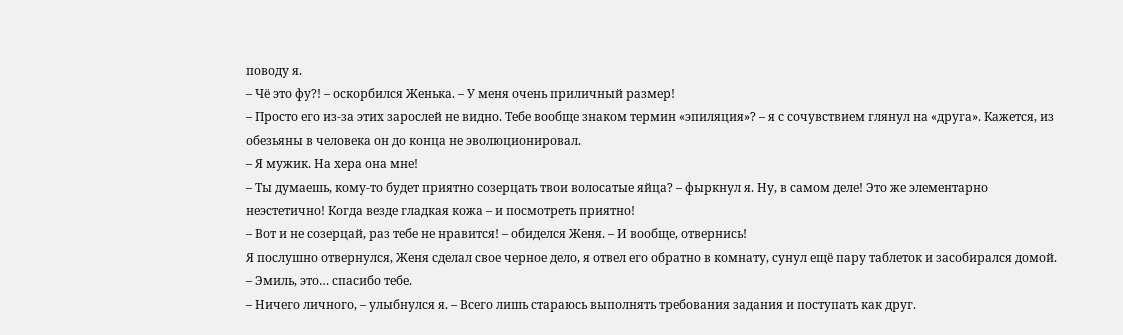поводу я.
– Чё это фу?! – оскорбился Женька. – У меня очень приличный размер!
– Просто его из-за этих зарослей не видно. Тебе вообще знаком термин «эпиляция»? – я с сочувствием глянул на «друга». Кажется, из обезьяны в человека он до конца не эволюционировал.
– Я мужик. На хера она мне!
– Ты думаешь, кому-то будет приятно созерцать твои волосатые яйца? – фыркнул я. Ну, в самом деле! Это же элементарно неэстетично! Когда везде гладкая кожа – и посмотреть приятно!
– Вот и не созерцай, раз тебе не нравится! – обиделся Женя. – И вообще, отвернись!
Я послушно отвернулся, Женя сделал свое черное дело, я отвел его обратно в комнату, сунул ещё пару таблеток и засобирался домой.
– Эмиль, это… спасибо тебе.
– Ничего личного, – улыбнулся я. – Всего лишь стараюсь выполнять требования задания и поступать как друг.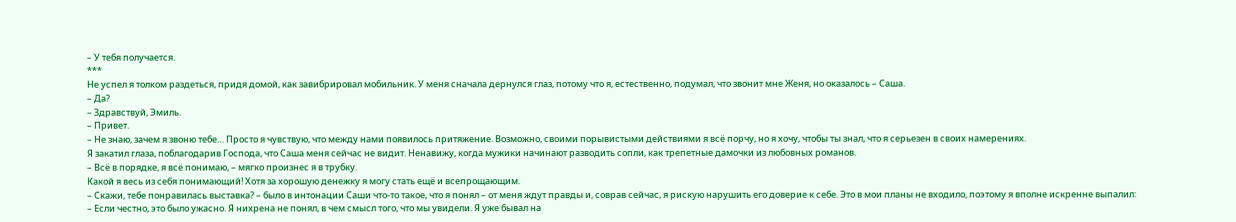– У тебя получается.
***
Не успел я толком раздеться, придя домой, как завибрировал мобильник. У меня сначала дернулся глаз, потому что я, естественно, подумал, что звонит мне Женя, но оказалось – Саша.
– Да?
– Здравствуй, Эмиль.
– Привет.
– Не знаю, зачем я звоню тебе… Просто я чувствую, что между нами появилось притяжение. Возможно, своими порывистыми действиями я всё порчу, но я хочу, чтобы ты знал, что я серьезен в своих намерениях.
Я закатил глаза, поблагодарив Господа, что Саша меня сейчас не видит. Ненавижу, когда мужики начинают разводить сопли, как трепетные дамочки из любовных романов.
– Всё в порядке, я всё понимаю, – мягко произнес я в трубку.
Какой я весь из себя понимающий! Хотя за хорошую денежку я могу стать ещё и всепрощающим.
– Скажи, тебе понравилась выставка? – было в интонации Саши что-то такое, что я понял – от меня ждут правды и, соврав сейчас, я рискую нарушить его доверие к себе. Это в мои планы не входило, поэтому я вполне искренне выпалил:
– Если честно, это было ужасно. Я нихрена не понял, в чем смысл того, что мы увидели. Я уже бывал на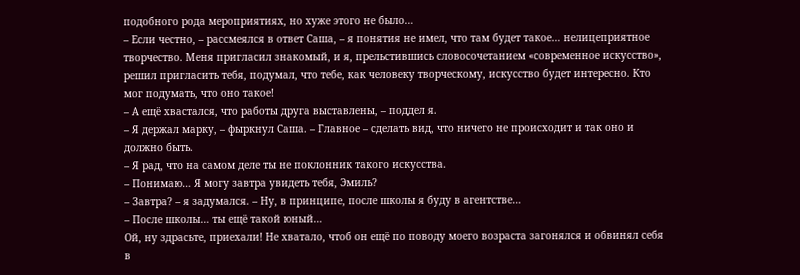подобного рода мероприятиях, но хуже этого не было…
– Если честно, – рассмеялся в ответ Саша, – я понятия не имел, что там будет такое… нелицеприятное творчество. Меня пригласил знакомый, и я, прельстившись словосочетанием «современное искусство», решил пригласить тебя, подумал, что тебе, как человеку творческому, искусство будет интересно. Кто мог подумать, что оно такое!
– А ещё хвастался, что работы друга выставлены, – поддел я.
– Я держал марку, – фыркнул Саша. – Главное – сделать вид, что ничего не происходит и так оно и должно быть.
– Я рад, что на самом деле ты не поклонник такого искусства.
– Понимаю… Я могу завтра увидеть тебя, Эмиль?
– Завтра? – я задумался. – Ну, в принципе, после школы я буду в агентстве…
– После школы… ты ещё такой юный…
Ой, ну здрасьте, приехали! Не хватало, чтоб он ещё по поводу моего возраста загонялся и обвинял себя в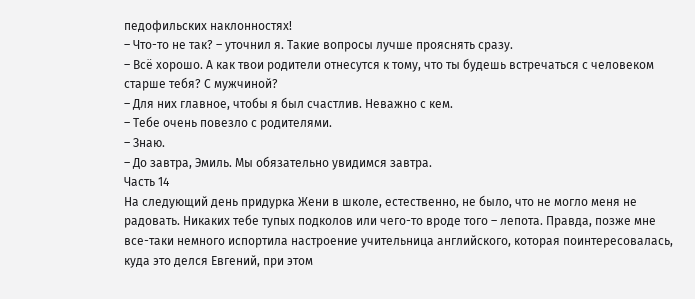педофильских наклонностях!
– Что-то не так? – уточнил я. Такие вопросы лучше прояснять сразу.
– Всё хорошо. А как твои родители отнесутся к тому, что ты будешь встречаться с человеком старше тебя? С мужчиной?
– Для них главное, чтобы я был счастлив. Неважно с кем.
– Тебе очень повезло с родителями.
– Знаю.
– До завтра, Эмиль. Мы обязательно увидимся завтра.
Часть 14
На следующий день придурка Жени в школе, естественно, не было, что не могло меня не радовать. Никаких тебе тупых подколов или чего-то вроде того – лепота. Правда, позже мне все-таки немного испортила настроение учительница английского, которая поинтересовалась, куда это делся Евгений, при этом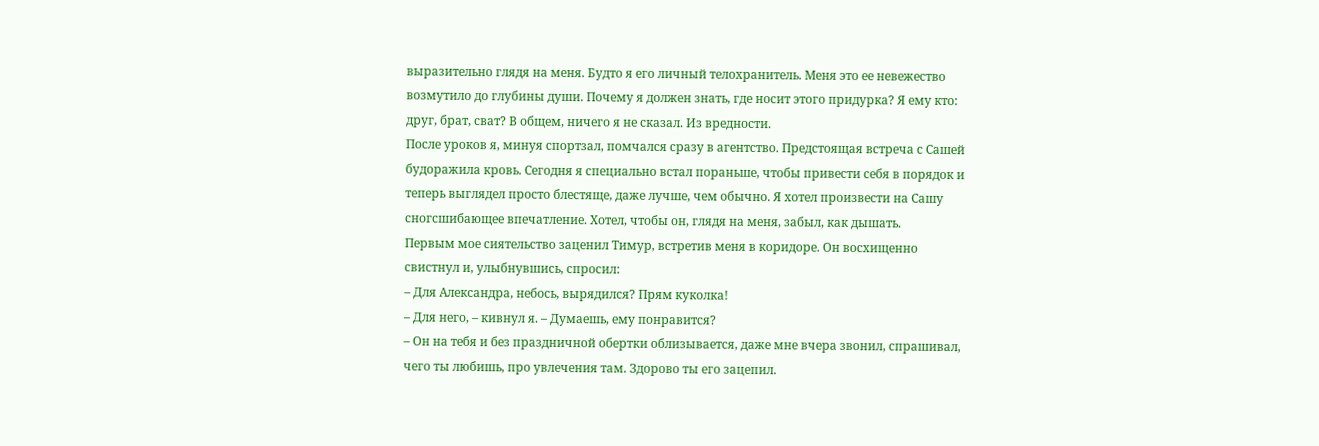выразительно глядя на меня. Будто я его личный телохранитель. Меня это ее невежество возмутило до глубины души. Почему я должен знать, где носит этого придурка? Я ему кто: друг, брат, сват? В общем, ничего я не сказал. Из вредности.
После уроков я, минуя спортзал, помчался сразу в агентство. Предстоящая встреча с Сашей будоражила кровь. Сегодня я специально встал пораньше, чтобы привести себя в порядок и теперь выглядел просто блестяще, даже лучше, чем обычно. Я хотел произвести на Сашу сногсшибающее впечатление. Хотел, чтобы он, глядя на меня, забыл, как дышать.
Первым мое сиятельство заценил Тимур, встретив меня в коридоре. Он восхищенно свистнул и, улыбнувшись, спросил:
– Для Александра, небось, вырядился? Прям куколка!
– Для него, – кивнул я. – Думаешь, ему понравится?
– Он на тебя и без праздничной обертки облизывается, даже мне вчера звонил, спрашивал, чего ты любишь, про увлечения там. Здорово ты его зацепил.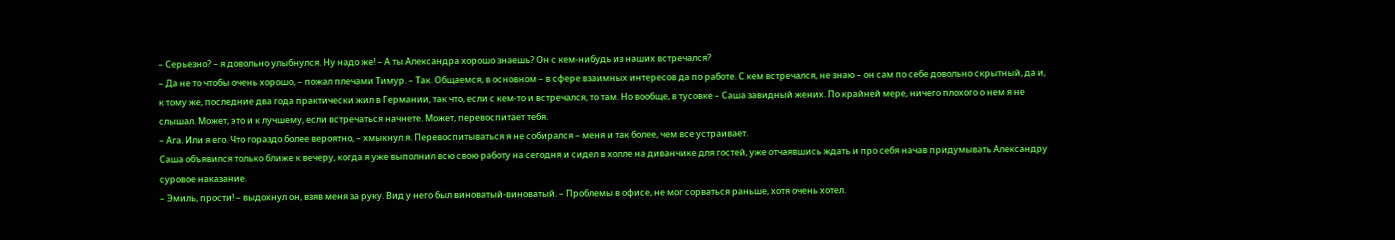– Серьезно? – я довольно улыбнулся. Ну надо же! – А ты Александра хорошо знаешь? Он с кем-нибудь из наших встречался?
– Да не то чтобы очень хорошо, – пожал плечами Тимур. – Так. Общаемся, в основном – в сфере взаимных интересов да по работе. С кем встречался, не знаю – он сам по себе довольно скрытный, да и, к тому же, последние два года практически жил в Германии, так что, если с кем-то и встречался, то там. Но вообще, в тусовке – Саша завидный жених. По крайней мере, ничего плохого о нем я не слышал. Может, это и к лучшему, если встречаться начнете. Может, перевоспитает тебя.
– Ага. Или я его. Что гораздо более вероятно, – хмыкнул я. Перевоспитываться я не собирался – меня и так более, чем все устраивает.
Саша объявился только ближе к вечеру, когда я уже выполнил всю свою работу на сегодня и сидел в холле на диванчике для гостей, уже отчаявшись ждать и про себя начав придумывать Александру суровое наказание.
– Эмиль, прости! – выдохнул он, взяв меня за руку. Вид у него был виноватый-виноватый. – Проблемы в офисе, не мог сорваться раньше, хотя очень хотел.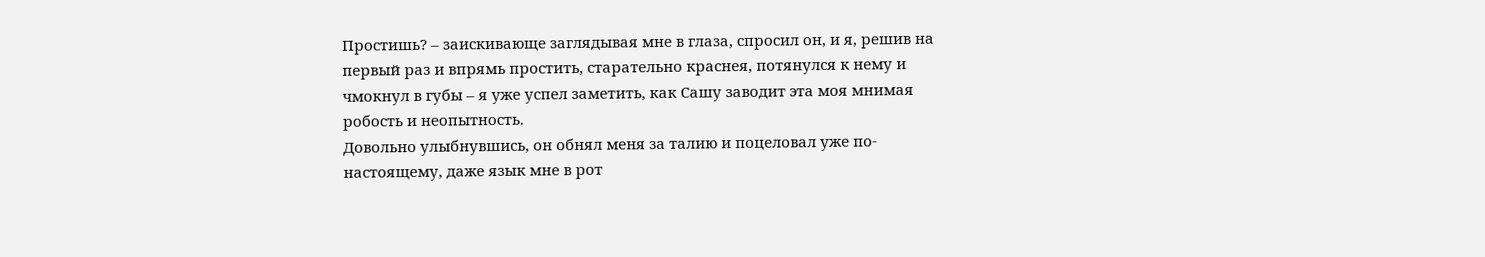Простишь? – заискивающе заглядывая мне в глаза, спросил он, и я, решив на первый раз и впрямь простить, старательно краснея, потянулся к нему и чмокнул в губы – я уже успел заметить, как Сашу заводит эта моя мнимая робость и неопытность.
Довольно улыбнувшись, он обнял меня за талию и поцеловал уже по-настоящему, даже язык мне в рот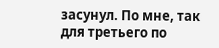засунул. По мне, так для третьего по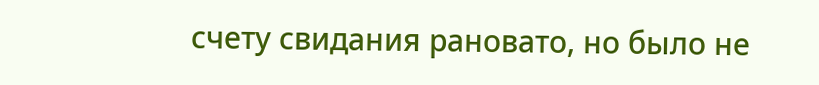счету свидания рановато, но было не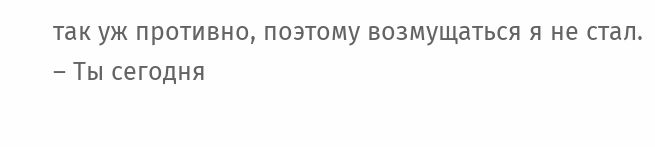так уж противно, поэтому возмущаться я не стал.
– Ты сегодня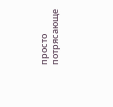просто потрясающе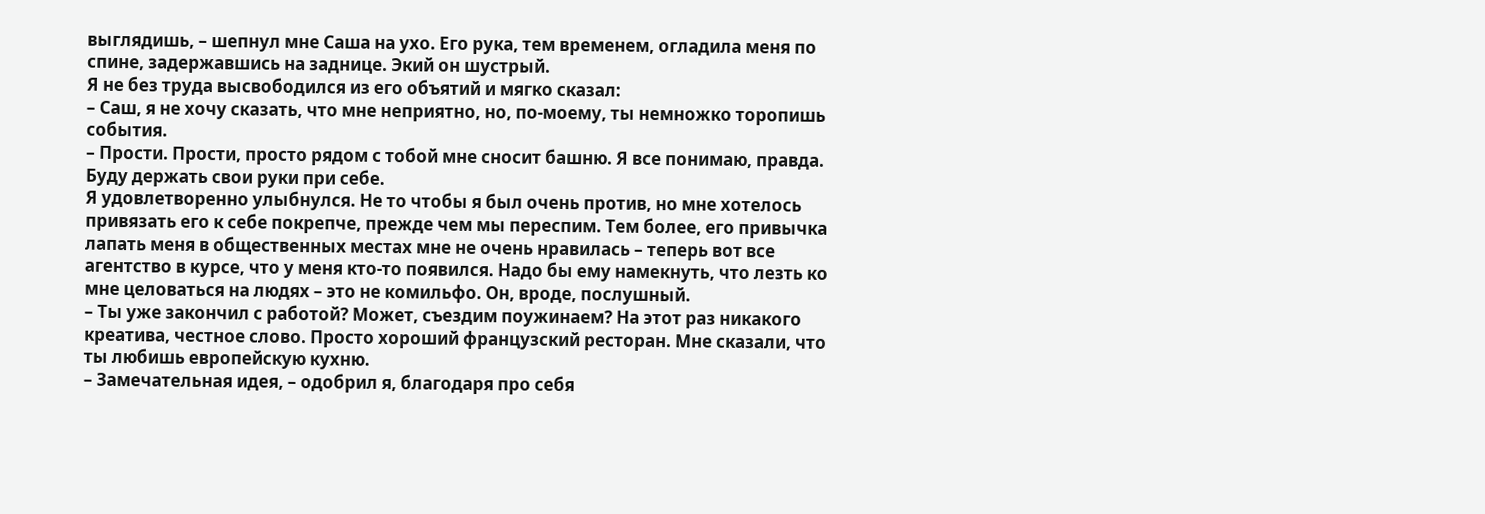выглядишь, – шепнул мне Саша на ухо. Его рука, тем временем, огладила меня по спине, задержавшись на заднице. Экий он шустрый.
Я не без труда высвободился из его объятий и мягко сказал:
– Саш, я не хочу сказать, что мне неприятно, но, по-моему, ты немножко торопишь события.
– Прости. Прости, просто рядом с тобой мне сносит башню. Я все понимаю, правда. Буду держать свои руки при себе.
Я удовлетворенно улыбнулся. Не то чтобы я был очень против, но мне хотелось привязать его к себе покрепче, прежде чем мы переспим. Тем более, его привычка лапать меня в общественных местах мне не очень нравилась – теперь вот все агентство в курсе, что у меня кто-то появился. Надо бы ему намекнуть, что лезть ко мне целоваться на людях – это не комильфо. Он, вроде, послушный.
– Ты уже закончил с работой? Может, съездим поужинаем? На этот раз никакого креатива, честное слово. Просто хороший французский ресторан. Мне сказали, что ты любишь европейскую кухню.
– Замечательная идея, – одобрил я, благодаря про себя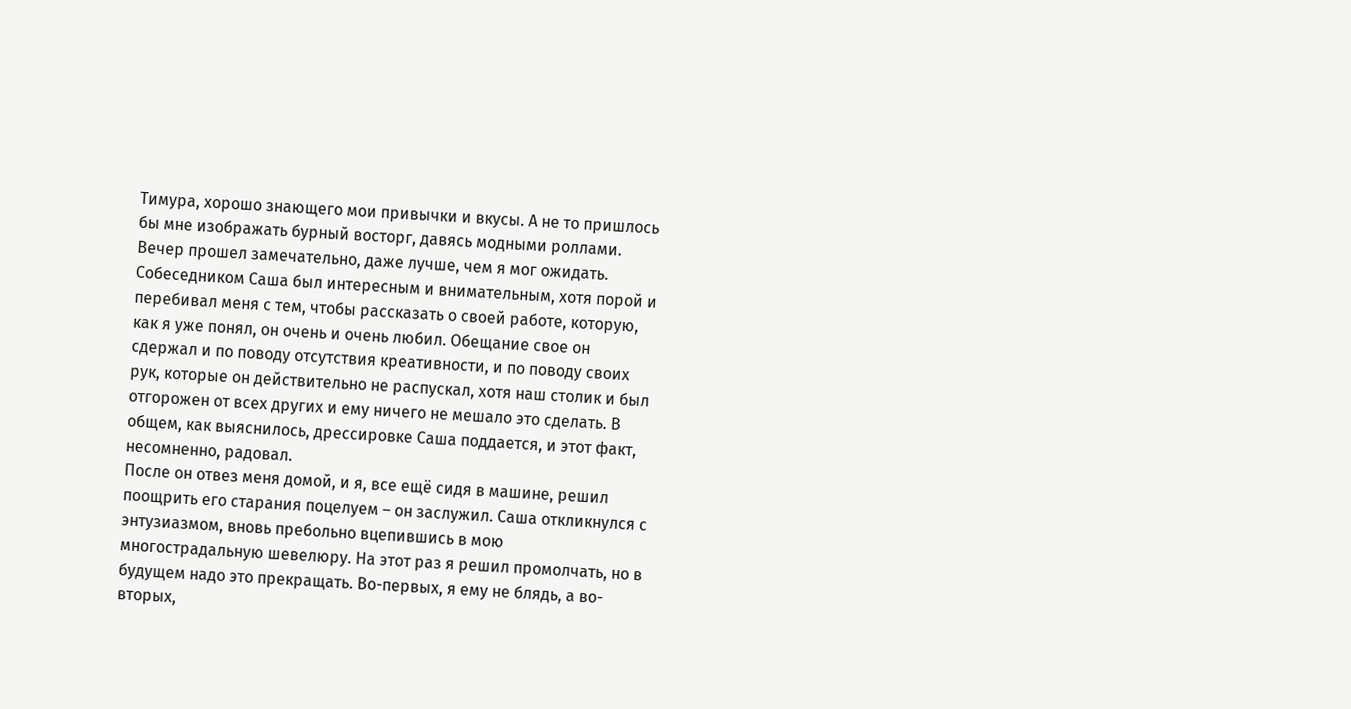Тимура, хорошо знающего мои привычки и вкусы. А не то пришлось бы мне изображать бурный восторг, давясь модными роллами.
Вечер прошел замечательно, даже лучше, чем я мог ожидать. Собеседником Саша был интересным и внимательным, хотя порой и перебивал меня с тем, чтобы рассказать о своей работе, которую, как я уже понял, он очень и очень любил. Обещание свое он сдержал и по поводу отсутствия креативности, и по поводу своих рук, которые он действительно не распускал, хотя наш столик и был отгорожен от всех других и ему ничего не мешало это сделать. В общем, как выяснилось, дрессировке Саша поддается, и этот факт, несомненно, радовал.
После он отвез меня домой, и я, все ещё сидя в машине, решил поощрить его старания поцелуем – он заслужил. Саша откликнулся с энтузиазмом, вновь пребольно вцепившись в мою многострадальную шевелюру. На этот раз я решил промолчать, но в будущем надо это прекращать. Во-первых, я ему не блядь, а во-вторых,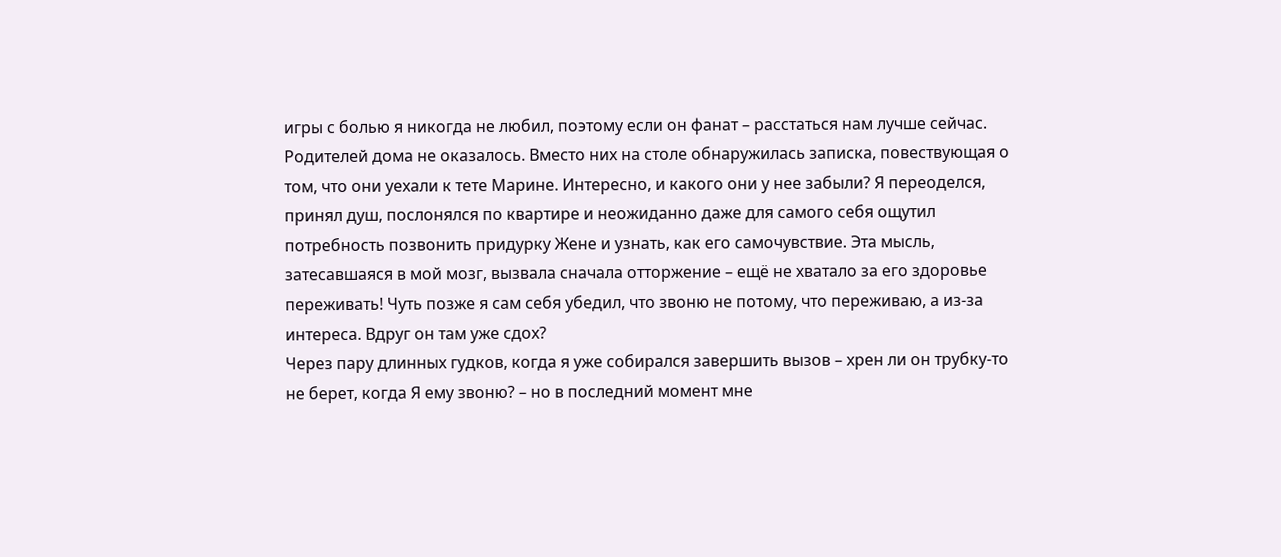игры с болью я никогда не любил, поэтому если он фанат – расстаться нам лучше сейчас.
Родителей дома не оказалось. Вместо них на столе обнаружилась записка, повествующая о том, что они уехали к тете Марине. Интересно, и какого они у нее забыли? Я переоделся, принял душ, послонялся по квартире и неожиданно даже для самого себя ощутил потребность позвонить придурку Жене и узнать, как его самочувствие. Эта мысль, затесавшаяся в мой мозг, вызвала сначала отторжение – ещё не хватало за его здоровье переживать! Чуть позже я сам себя убедил, что звоню не потому, что переживаю, а из-за интереса. Вдруг он там уже сдох?
Через пару длинных гудков, когда я уже собирался завершить вызов – хрен ли он трубку-то не берет, когда Я ему звоню? – но в последний момент мне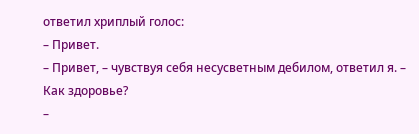ответил хриплый голос:
– Привет.
– Привет, – чувствуя себя несусветным дебилом, ответил я. – Как здоровье?
–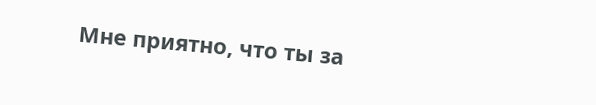Мне приятно, что ты за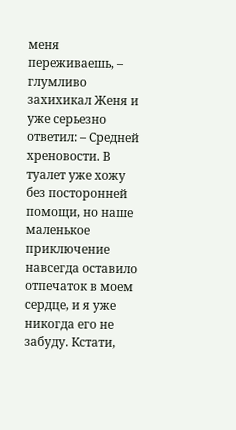меня переживаешь, – глумливо захихикал Женя и уже серьезно ответил: – Средней хреновости. В туалет уже хожу без посторонней помощи, но наше маленькое приключение навсегда оставило отпечаток в моем сердце, и я уже никогда его не забуду. Кстати,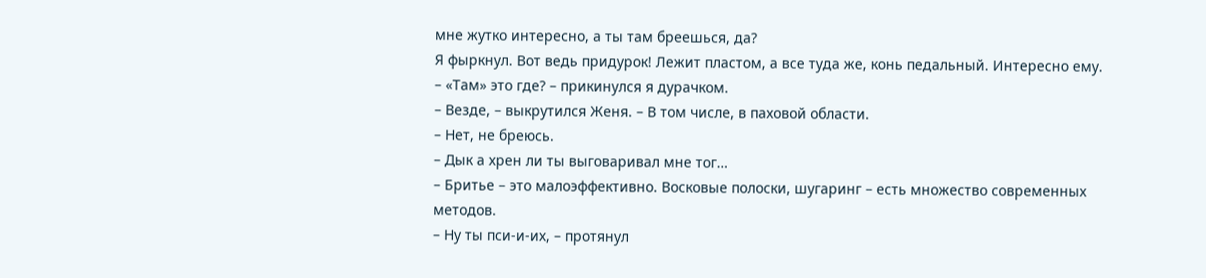мне жутко интересно, а ты там бреешься, да?
Я фыркнул. Вот ведь придурок! Лежит пластом, а все туда же, конь педальный. Интересно ему.
– «Там» это где? – прикинулся я дурачком.
– Везде, – выкрутился Женя. – В том числе, в паховой области.
– Нет, не бреюсь.
– Дык а хрен ли ты выговаривал мне тог…
– Бритье – это малоэффективно. Восковые полоски, шугаринг – есть множество современных методов.
– Ну ты пси-и-их, – протянул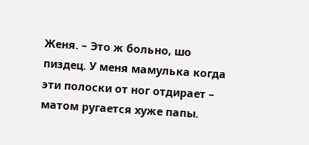Женя. – Это ж больно, шо пиздец. У меня мамулька когда эти полоски от ног отдирает – матом ругается хуже папы.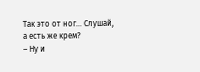Так это от ног… Слушай, а есть же крем?
– Ну и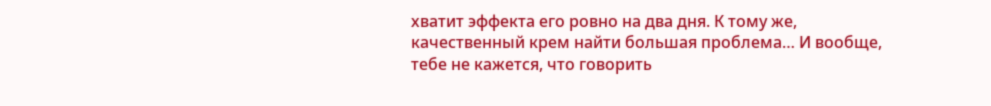хватит эффекта его ровно на два дня. К тому же, качественный крем найти большая проблема… И вообще, тебе не кажется, что говорить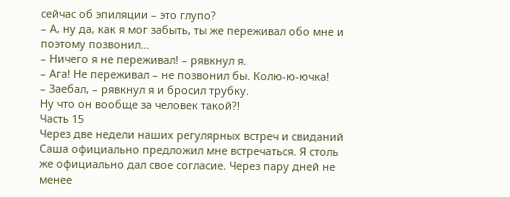сейчас об эпиляции – это глупо?
– А, ну да, как я мог забыть, ты же переживал обо мне и поэтому позвонил…
– Ничего я не переживал! – рявкнул я.
– Ага! Не переживал – не позвонил бы. Колю-ю-ючка!
– Заебал, – рявкнул я и бросил трубку.
Ну что он вообще за человек такой?!
Часть 15
Через две недели наших регулярных встреч и свиданий Саша официально предложил мне встречаться. Я столь же официально дал свое согласие. Через пару дней не менее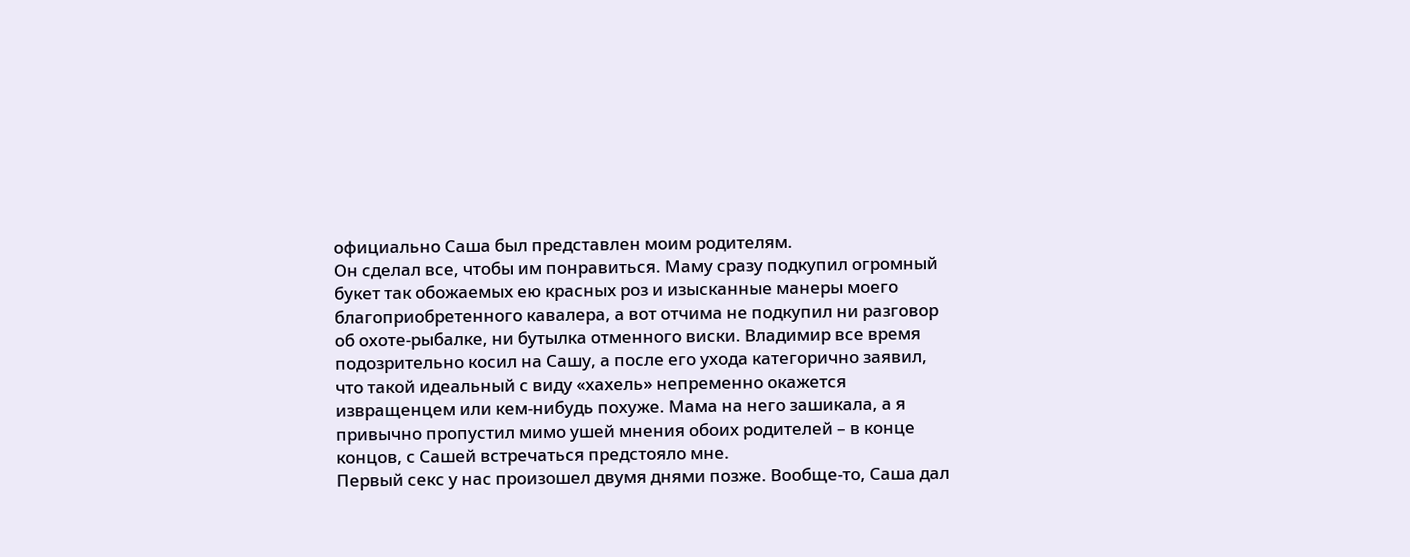официально Саша был представлен моим родителям.
Он сделал все, чтобы им понравиться. Маму сразу подкупил огромный букет так обожаемых ею красных роз и изысканные манеры моего благоприобретенного кавалера, а вот отчима не подкупил ни разговор об охоте-рыбалке, ни бутылка отменного виски. Владимир все время подозрительно косил на Сашу, а после его ухода категорично заявил, что такой идеальный с виду «хахель» непременно окажется извращенцем или кем-нибудь похуже. Мама на него зашикала, а я привычно пропустил мимо ушей мнения обоих родителей – в конце концов, с Сашей встречаться предстояло мне.
Первый секс у нас произошел двумя днями позже. Вообще-то, Саша дал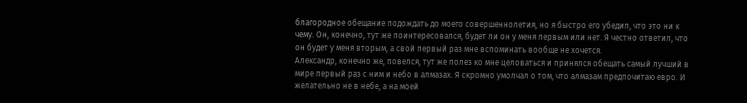благородное обещание подождать до моего совершеннолетия, но я быстро его убедил, что это ни к чему. Он, конечно, тут же поинтересовался, будет ли он у меня первым или нет. Я честно ответил, что он будет у меня вторым, а свой первый раз мне вспоминать вообще не хочется.
Александр, конечно же, повелся, тут же полез ко мне целоваться и принялся обещать самый лучший в мире первый раз с ним и небо в алмазах. Я скромно умолчал о том, что алмазам предпочитаю евро. И желательно не в небе, а на моей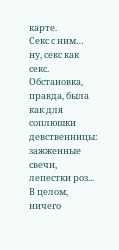карте.
Секс с ним… ну, секс как секс. Обстановка, правда, была как для соплюшки девственницы: зажженные свечи, лепестки роз... В целом, ничего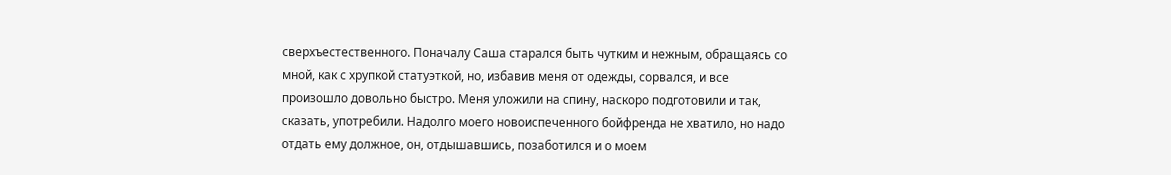сверхъестественного. Поначалу Саша старался быть чутким и нежным, обращаясь со мной, как с хрупкой статуэткой, но, избавив меня от одежды, сорвался, и все произошло довольно быстро. Меня уложили на спину, наскоро подготовили и так, сказать, употребили. Надолго моего новоиспеченного бойфренда не хватило, но надо отдать ему должное, он, отдышавшись, позаботился и о моем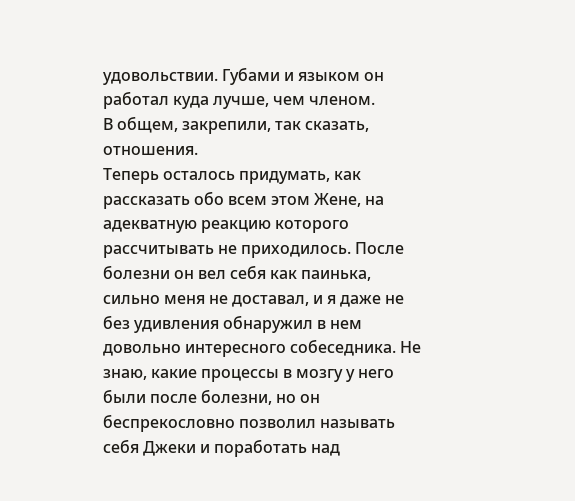удовольствии. Губами и языком он работал куда лучше, чем членом.
В общем, закрепили, так сказать, отношения.
Теперь осталось придумать, как рассказать обо всем этом Жене, на адекватную реакцию которого рассчитывать не приходилось. После болезни он вел себя как паинька, сильно меня не доставал, и я даже не без удивления обнаружил в нем довольно интересного собеседника. Не знаю, какие процессы в мозгу у него были после болезни, но он беспрекословно позволил называть себя Джеки и поработать над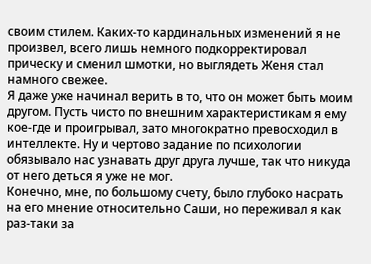своим стилем. Каких-то кардинальных изменений я не произвел, всего лишь немного подкорректировал прическу и сменил шмотки, но выглядеть Женя стал намного свежее.
Я даже уже начинал верить в то, что он может быть моим другом. Пусть чисто по внешним характеристикам я ему кое-где и проигрывал, зато многократно превосходил в интеллекте. Ну и чертово задание по психологии обязывало нас узнавать друг друга лучше, так что никуда от него деться я уже не мог.
Конечно, мне, по большому счету, было глубоко насрать на его мнение относительно Саши, но переживал я как раз-таки за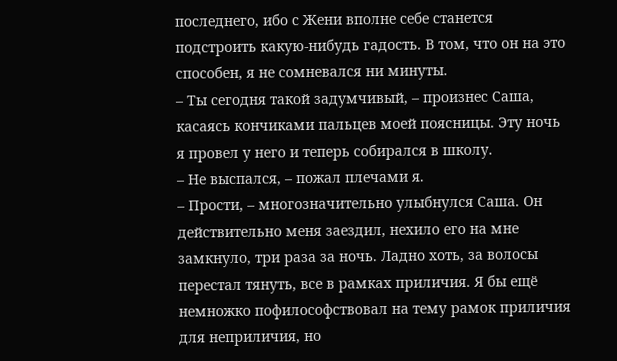последнего, ибо с Жени вполне себе станется подстроить какую-нибудь гадость. В том, что он на это способен, я не сомневался ни минуты.
– Ты сегодня такой задумчивый, – произнес Саша, касаясь кончиками пальцев моей поясницы. Эту ночь я провел у него и теперь собирался в школу.
– Не выспался, – пожал плечами я.
– Прости, – многозначительно улыбнулся Саша. Он действительно меня заездил, нехило его на мне замкнуло, три раза за ночь. Ладно хоть, за волосы перестал тянуть, все в рамках приличия. Я бы ещё немножко пофилософствовал на тему рамок приличия для неприличия, но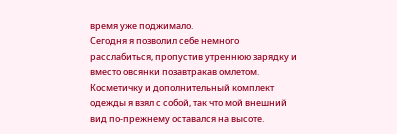время уже поджимало.
Сегодня я позволил себе немного расслабиться, пропустив утреннюю зарядку и вместо овсянки позавтракав омлетом. Косметичку и дополнительный комплект одежды я взял с собой, так что мой внешний вид по-прежнему оставался на высоте.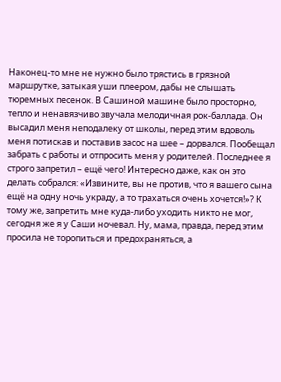Наконец-то мне не нужно было трястись в грязной маршрутке, затыкая уши плеером, дабы не слышать тюремных песенок. В Сашиной машине было просторно, тепло и ненавязчиво звучала мелодичная рок-баллада. Он высадил меня неподалеку от школы, перед этим вдоволь меня потискав и поставив засос на шее – дорвался. Пообещал забрать с работы и отпросить меня у родителей. Последнее я строго запретил – ещё чего! Интересно даже, как он это делать собрался: «Извините, вы не против, что я вашего сына ещё на одну ночь украду, а то трахаться очень хочется!»? К тому же, запретить мне куда-либо уходить никто не мог, сегодня же я у Саши ночевал. Ну, мама, правда, перед этим просила не торопиться и предохраняться, а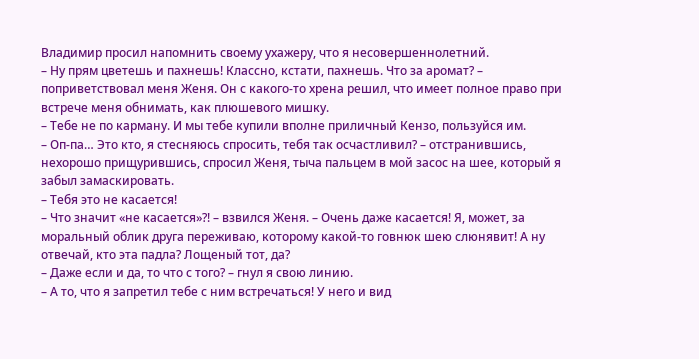Владимир просил напомнить своему ухажеру, что я несовершеннолетний.
– Ну прям цветешь и пахнешь! Классно, кстати, пахнешь. Что за аромат? – поприветствовал меня Женя. Он с какого-то хрена решил, что имеет полное право при встрече меня обнимать, как плюшевого мишку.
– Тебе не по карману. И мы тебе купили вполне приличный Кензо, пользуйся им.
– Оп-па… Это кто, я стесняюсь спросить, тебя так осчастливил? – отстранившись, нехорошо прищурившись, спросил Женя, тыча пальцем в мой засос на шее, который я забыл замаскировать.
– Тебя это не касается!
– Что значит «не касается»?! – взвился Женя. – Очень даже касается! Я, может, за моральный облик друга переживаю, которому какой-то говнюк шею слюнявит! А ну отвечай, кто эта падла? Лощеный тот, да?
– Даже если и да, то что с того? – гнул я свою линию.
– А то, что я запретил тебе с ним встречаться! У него и вид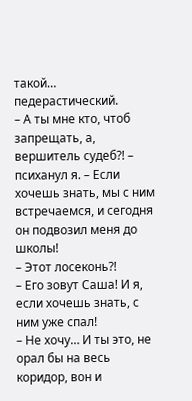такой… педерастический.
– А ты мне кто, чтоб запрещать, а, вершитель судеб?! – психанул я. – Если хочешь знать, мы с ним встречаемся, и сегодня он подвозил меня до школы!
– Этот лосеконь?!
– Его зовут Саша! И я, если хочешь знать, с ним уже спал!
– Не хочу… И ты это, не орал бы на весь коридор, вон и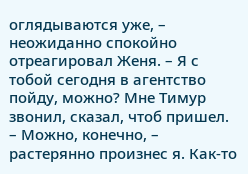оглядываются уже, – неожиданно спокойно отреагировал Женя. – Я с тобой сегодня в агентство пойду, можно? Мне Тимур звонил, сказал, чтоб пришел.
– Можно, конечно, – растерянно произнес я. Как-то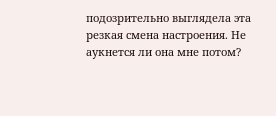подозрительно выглядела эта резкая смена настроения. Не аукнется ли она мне потом?